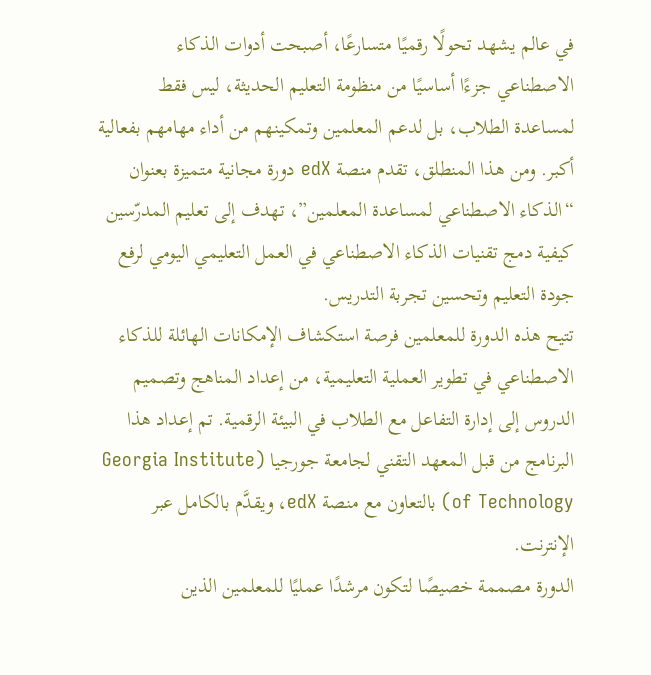في عالم يشهد تحولًا رقميًا متسارعًا، أصبحت أدوات الذكاء الاصطناعي جزءًا أساسيًا من منظومة التعليم الحديثة، ليس فقط لمساعدة الطلاب، بل لدعم المعلمين وتمكينهم من أداء مهامهم بفعالية أكبر. ومن هذا المنطلق، تقدم منصة edX دورة مجانية متميزة بعنوان “الذكاء الاصطناعي لمساعدة المعلمين”، تهدف إلى تعليم المدرّسين كيفية دمج تقنيات الذكاء الاصطناعي في العمل التعليمي اليومي لرفع جودة التعليم وتحسين تجربة التدريس.
تتيح هذه الدورة للمعلمين فرصة استكشاف الإمكانات الهائلة للذكاء الاصطناعي في تطوير العملية التعليمية، من إعداد المناهج وتصميم الدروس إلى إدارة التفاعل مع الطلاب في البيئة الرقمية. تم إعداد هذا البرنامج من قبل المعهد التقني لجامعة جورجيا (Georgia Institute of Technology) بالتعاون مع منصة edX، ويقدَّم بالكامل عبر الإنترنت.
الدورة مصممة خصيصًا لتكون مرشدًا عمليًا للمعلمين الذين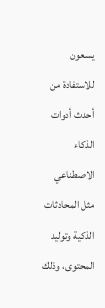يسعون للاستفادة من أحدث أدوات الذكاء الاصطناعي مثل المحادثات الذكية وتوليد المحتوى، وذلك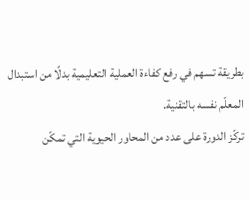بطريقة تسهم في رفع كفاءة العملية التعليمية بدلًا من استبدال المعلّم نفسه بالتقنية.
تركّز الدورة على عدد من المحاور الحيوية التي تمكّن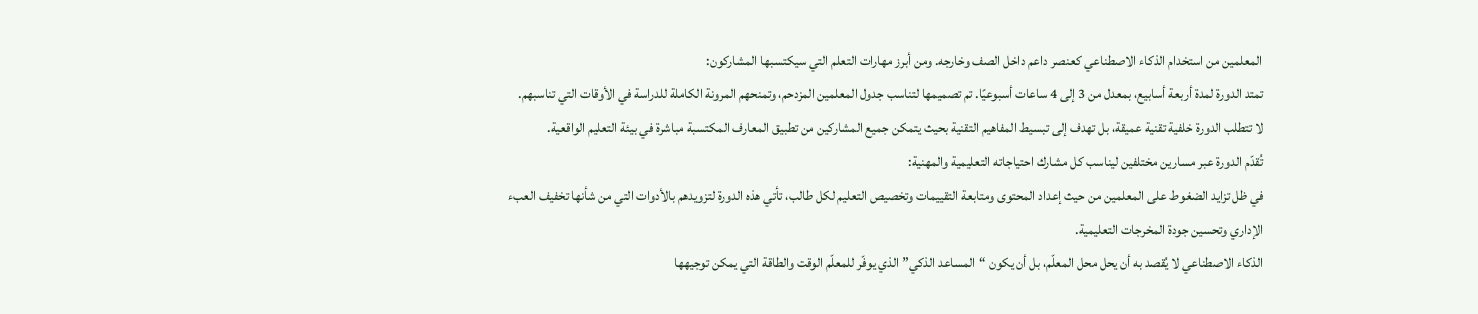المعلمين من استخدام الذكاء الاصطناعي كعنصر داعم داخل الصف وخارجه. ومن أبرز مهارات التعلم التي سيكتسبها المشاركون:
تمتد الدورة لمدة أربعة أسابيع، بمعدل من 3 إلى 4 ساعات أسبوعيًا. تم تصميمها لتناسب جدول المعلمين المزدحم، وتمنحهم المرونة الكاملة للدراسة في الأوقات التي تناسبهم. لا تتطلب الدورة خلفية تقنية عميقة، بل تهدف إلى تبسيط المفاهيم التقنية بحيث يتمكن جميع المشاركين من تطبيق المعارف المكتسبة مباشرة في بيئة التعليم الواقعية.
تُقدّم الدورة عبر مسارين مختلفين ليناسب كل مشارك احتياجاته التعليمية والمهنية:
في ظل تزايد الضغوط على المعلمين من حيث إعداد المحتوى ومتابعة التقييمات وتخصيص التعليم لكل طالب، تأتي هذه الدورة لتزويدهم بالأدوات التي من شأنها تخفيف العبء الإداري وتحسين جودة المخرجات التعليمية.
الذكاء الاصطناعي لا يُقصد به أن يحل محل المعلّم، بل أن يكون “المساعد الذكي” الذي يوفّر للمعلّم الوقت والطاقة التي يمكن توجيهها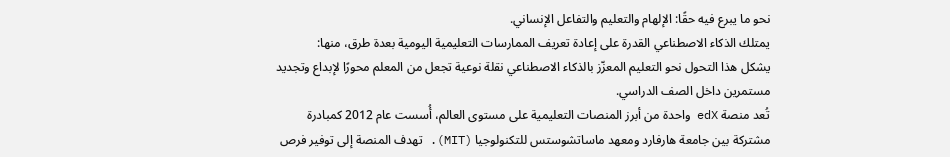نحو ما يبرع فيه حقًا: الإلهام والتعليم والتفاعل الإنساني.
يمتلك الذكاء الاصطناعي القدرة على إعادة تعريف الممارسات التعليمية اليومية بعدة طرق، منها:
يشكل هذا التحول نحو التعليم المعزّز بالذكاء الاصطناعي نقلة نوعية تجعل من المعلم محورًا لإبداع وتجديد مستمرين داخل الصف الدراسي.
تُعد منصة edX واحدة من أبرز المنصات التعليمية على مستوى العالم، أُسست عام 2012 كمبادرة مشتركة بين جامعة هارفارد ومعهد ماساتشوستس للتكنولوجيا (MIT). تهدف المنصة إلى توفير فرص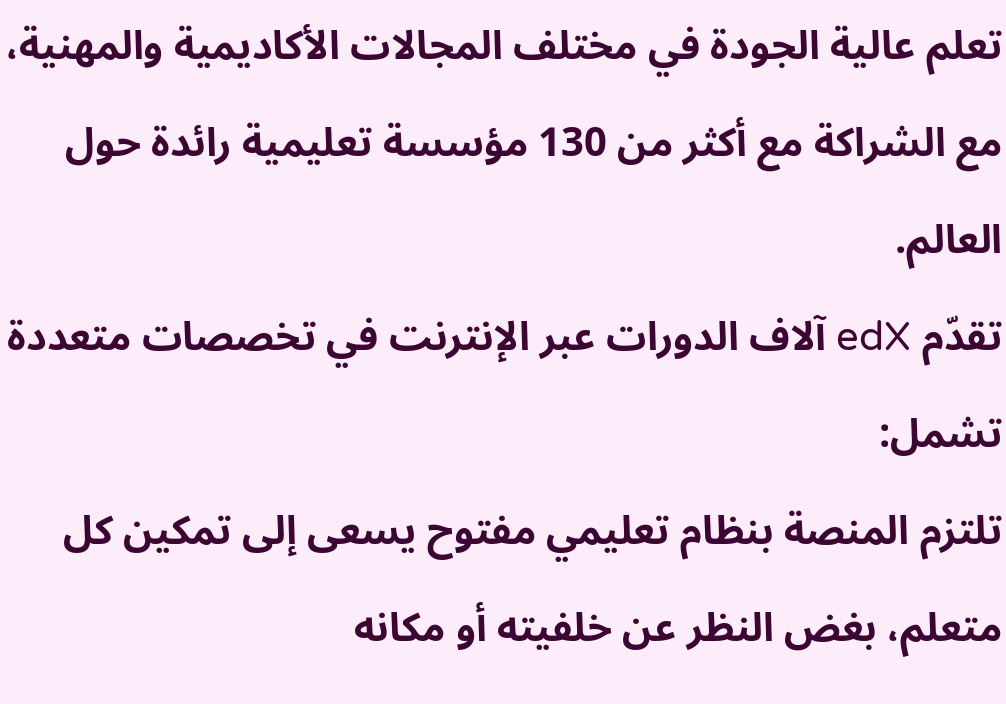تعلم عالية الجودة في مختلف المجالات الأكاديمية والمهنية، مع الشراكة مع أكثر من 130 مؤسسة تعليمية رائدة حول العالم.
تقدّم edX آلاف الدورات عبر الإنترنت في تخصصات متعددة تشمل:
تلتزم المنصة بنظام تعليمي مفتوح يسعى إلى تمكين كل متعلم، بغض النظر عن خلفيته أو مكانه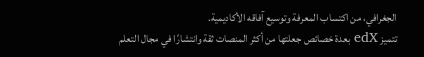الجغرافي، من اكتساب المعرفة وتوسيع آفاقه الأكاديمية.
تتميز edX بعدة خصائص جعلتها من أكثر المنصات ثقة وانتشارًا في مجال التعلم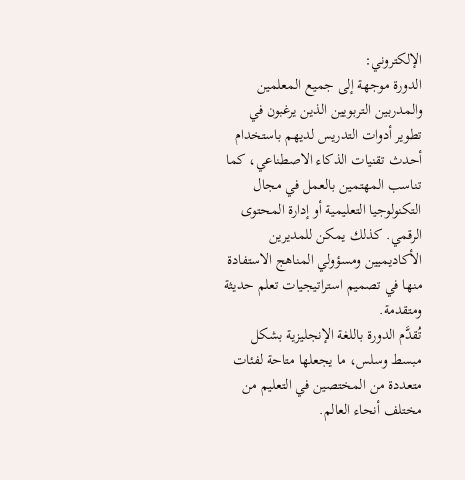الإلكتروني:
الدورة موجهة إلى جميع المعلمين والمدربين التربويين الذين يرغبون في تطوير أدوات التدريس لديهم باستخدام أحدث تقنيات الذكاء الاصطناعي، كما تناسب المهتمين بالعمل في مجال التكنولوجيا التعليمية أو إدارة المحتوى الرقمي. كذلك يمكن للمديرين الأكاديميين ومسؤولي المناهج الاستفادة منها في تصميم استراتيجيات تعلم حديثة ومتقدمة.
تُقدَّم الدورة باللغة الإنجليزية بشكل مبسط وسلس، ما يجعلها متاحة لفئات متعددة من المختصين في التعليم من مختلف أنحاء العالم.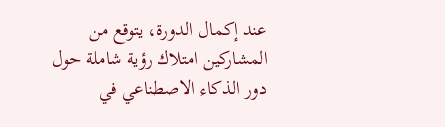عند إكمال الدورة، يتوقع من المشاركين امتلاك رؤية شاملة حول دور الذكاء الاصطناعي في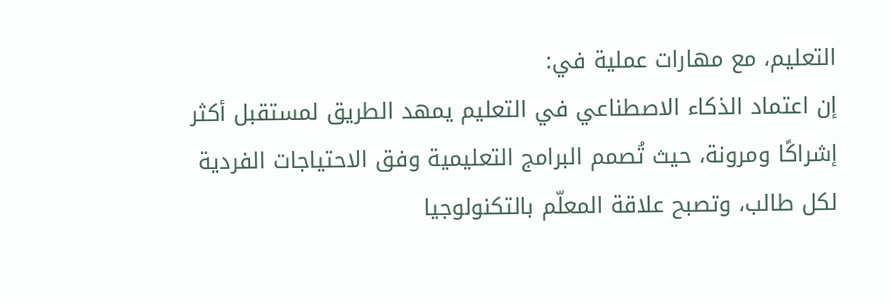التعليم، مع مهارات عملية في:
إن اعتماد الذكاء الاصطناعي في التعليم يمهد الطريق لمستقبل أكثر إشراكًا ومرونة، حيث تُصمم البرامج التعليمية وفق الاحتياجات الفردية لكل طالب، وتصبح علاقة المعلّم بالتكنولوجيا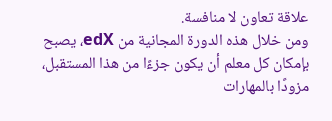علاقة تعاون لا منافسة.
ومن خلال هذه الدورة المجانية من edX، يصبح بإمكان كل معلم أن يكون جزءًا من هذا المستقبل، مزودًا بالمهارات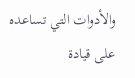والأدوات التي تساعده على قيادة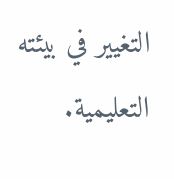التغيير في بيئته التعليمية.